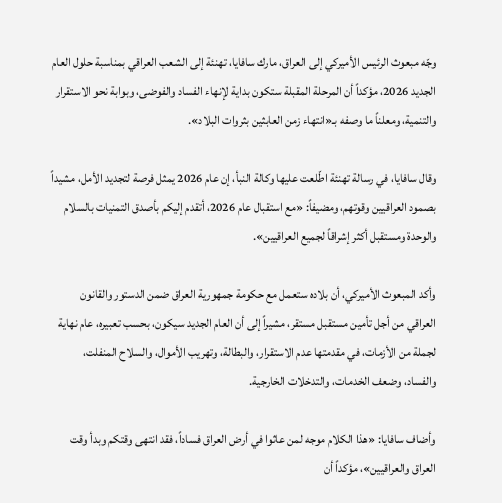وجّه مبعوث الرئيس الأميركي إلى العراق، مارك سافايا، تهنئة إلى الشعب العراقي بمناسبة حلول العام الجديد 2026، مؤكداً أن المرحلة المقبلة ستكون بداية لإنهاء الفساد والفوضى، وبوابة نحو الاستقرار والتنمية، ومعلناً ما وصفه بـ«انتهاء زمن العابثين بثروات البلاد».

وقال سافايا، في رسالة تهنئة اطّلعت عليها وكالة النبأ، إن عام 2026 يمثل فرصة لتجديد الأمل، مشيداً بصمود العراقيين وقوتهم، ومضيفاً: «مع استقبال عام 2026، أتقدم إليكم بأصدق التمنيات بالسلام والوحدة ومستقبل أكثر إشراقاً لجميع العراقيين».

وأكد المبعوث الأميركي، أن بلاده ستعمل مع حكومة جمهورية العراق ضمن الدستور والقانون العراقي من أجل تأمين مستقبل مستقر، مشيراً إلى أن العام الجديد سيكون، بحسب تعبيره، عام نهاية لجملة من الأزمات، في مقدمتها عدم الاستقرار، والبطالة، وتهريب الأموال، والسلاح المنفلت، والفساد، وضعف الخدمات، والتدخلات الخارجية.

وأضاف سافايا: «هذا الكلام موجه لمن عاثوا في أرض العراق فساداً، فقد انتهى وقتكم وبدأ وقت العراق والعراقيين»، مؤكداً أن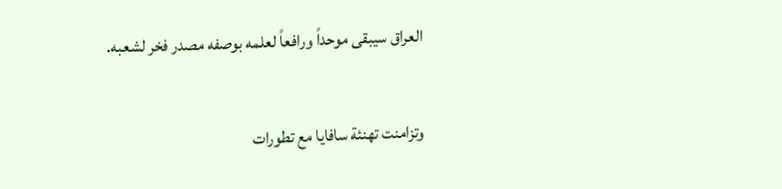العراق سيبقى موحداً ورافعاً لعلمه بوصفه مصدر فخر لشعبه.

وتزامنت تهنئة سافايا مع تطورات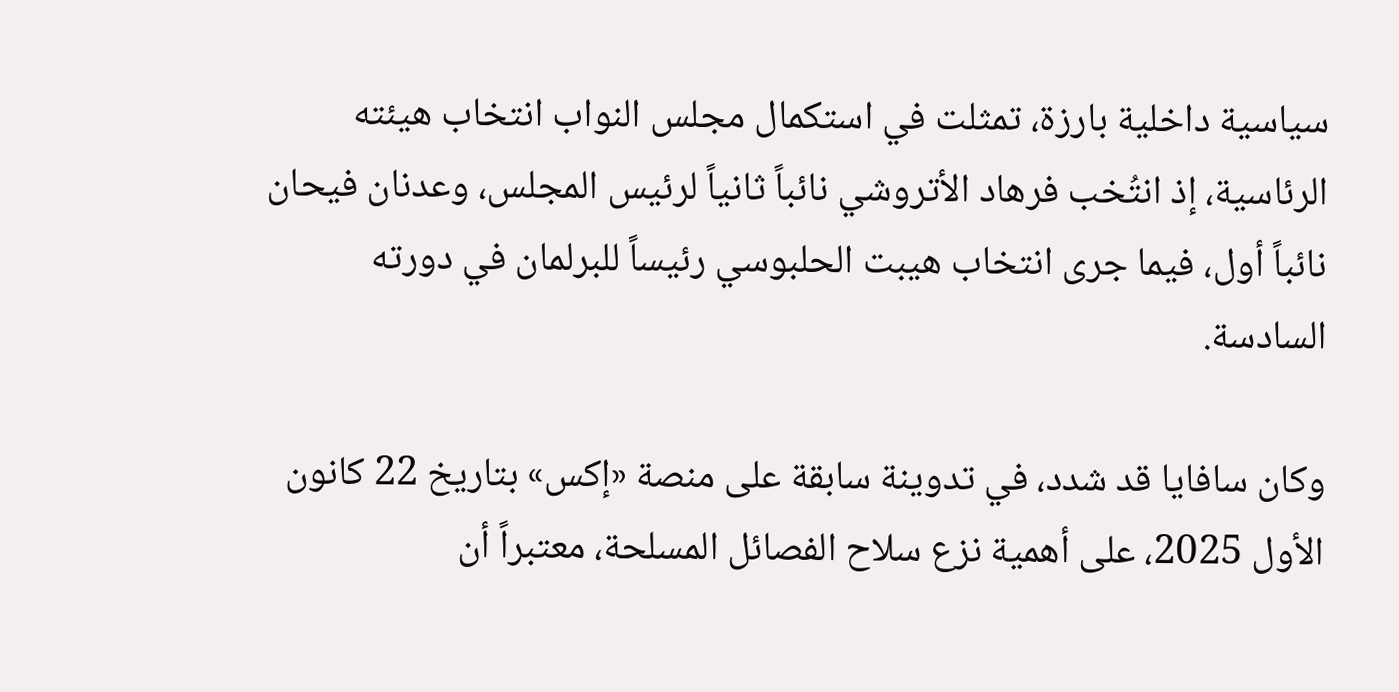سياسية داخلية بارزة، تمثلت في استكمال مجلس النواب انتخاب هيئته الرئاسية، إذ انتُخب فرهاد الأتروشي نائباً ثانياً لرئيس المجلس، وعدنان فيحان نائباً أول، فيما جرى انتخاب هيبت الحلبوسي رئيساً للبرلمان في دورته السادسة.

وكان سافايا قد شدد، في تدوينة سابقة على منصة «إكس» بتاريخ 22 كانون الأول 2025، على أهمية نزع سلاح الفصائل المسلحة، معتبراً أن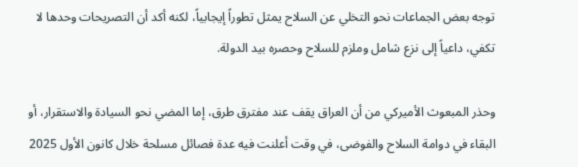توجه بعض الجماعات نحو التخلي عن السلاح يمثل تطوراً إيجابياً، لكنه أكد أن التصريحات وحدها لا تكفي، داعياً إلى نزع شامل وملزم للسلاح وحصره بيد الدولة.

وحذر المبعوث الأميركي من أن العراق يقف عند مفترق طرق، إما المضي نحو السيادة والاستقرار، أو البقاء في دوامة السلاح والفوضى، في وقت أعلنت فيه عدة فصائل مسلحة خلال كانون الأول 2025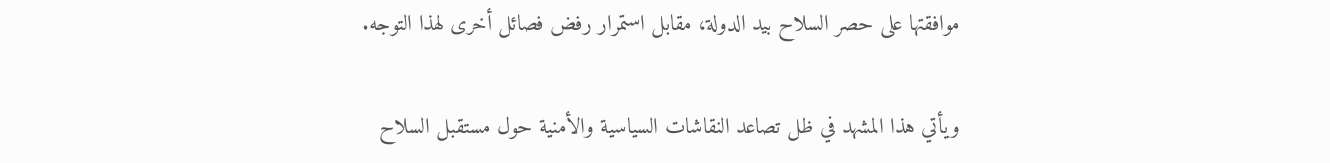موافقتها على حصر السلاح بيد الدولة، مقابل استمرار رفض فصائل أخرى لهذا التوجه.

ويأتي هذا المشهد في ظل تصاعد النقاشات السياسية والأمنية حول مستقبل السلاح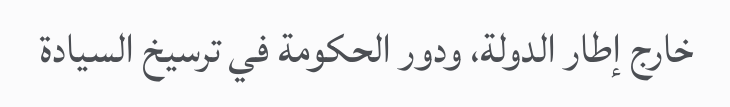خارج إطار الدولة، ودور الحكومة في ترسيخ السيادة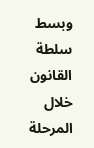وبسط سلطة القانون خلال المرحلة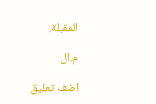المقبلة.

م.ال

اضف تعليق